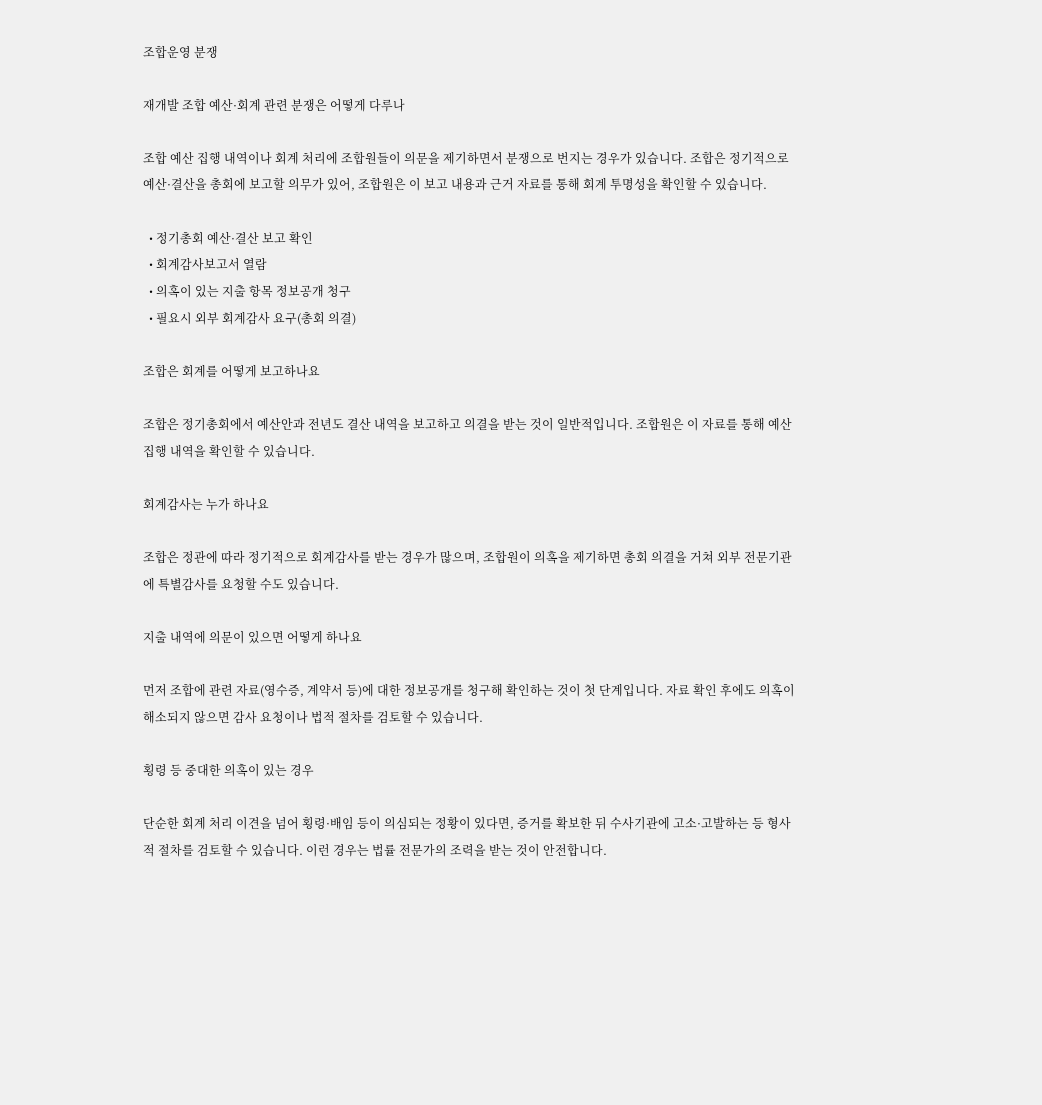조합운영 분쟁

재개발 조합 예산·회계 관련 분쟁은 어떻게 다루나

조합 예산 집행 내역이나 회계 처리에 조합원들이 의문을 제기하면서 분쟁으로 번지는 경우가 있습니다. 조합은 정기적으로 예산·결산을 총회에 보고할 의무가 있어, 조합원은 이 보고 내용과 근거 자료를 통해 회계 투명성을 확인할 수 있습니다.

  • 정기총회 예산·결산 보고 확인
  • 회계감사보고서 열람
  • 의혹이 있는 지출 항목 정보공개 청구
  • 필요시 외부 회계감사 요구(총회 의결)

조합은 회계를 어떻게 보고하나요

조합은 정기총회에서 예산안과 전년도 결산 내역을 보고하고 의결을 받는 것이 일반적입니다. 조합원은 이 자료를 통해 예산 집행 내역을 확인할 수 있습니다.

회계감사는 누가 하나요

조합은 정관에 따라 정기적으로 회계감사를 받는 경우가 많으며, 조합원이 의혹을 제기하면 총회 의결을 거쳐 외부 전문기관에 특별감사를 요청할 수도 있습니다.

지출 내역에 의문이 있으면 어떻게 하나요

먼저 조합에 관련 자료(영수증, 계약서 등)에 대한 정보공개를 청구해 확인하는 것이 첫 단계입니다. 자료 확인 후에도 의혹이 해소되지 않으면 감사 요청이나 법적 절차를 검토할 수 있습니다.

횡령 등 중대한 의혹이 있는 경우

단순한 회계 처리 이견을 넘어 횡령·배임 등이 의심되는 정황이 있다면, 증거를 확보한 뒤 수사기관에 고소·고발하는 등 형사적 절차를 검토할 수 있습니다. 이런 경우는 법률 전문가의 조력을 받는 것이 안전합니다.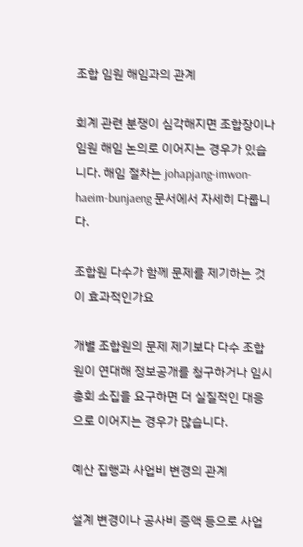조합 임원 해임과의 관계

회계 관련 분쟁이 심각해지면 조합장이나 임원 해임 논의로 이어지는 경우가 있습니다. 해임 절차는 johapjang-imwon-haeim-bunjaeng 문서에서 자세히 다룹니다.

조합원 다수가 함께 문제를 제기하는 것이 효과적인가요

개별 조합원의 문제 제기보다 다수 조합원이 연대해 정보공개를 청구하거나 임시총회 소집을 요구하면 더 실질적인 대응으로 이어지는 경우가 많습니다.

예산 집행과 사업비 변경의 관계

설계 변경이나 공사비 증액 등으로 사업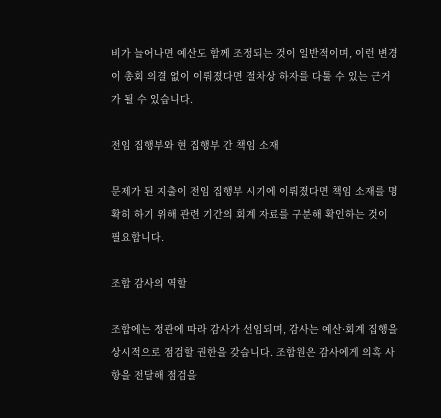비가 늘어나면 예산도 함께 조정되는 것이 일반적이며, 이런 변경이 총회 의결 없이 이뤄졌다면 절차상 하자를 다툴 수 있는 근거가 될 수 있습니다.

전임 집행부와 현 집행부 간 책임 소재

문제가 된 지출이 전임 집행부 시기에 이뤄졌다면 책임 소재를 명확히 하기 위해 관련 기간의 회계 자료를 구분해 확인하는 것이 필요합니다.

조합 감사의 역할

조합에는 정관에 따라 감사가 선임되며, 감사는 예산·회계 집행을 상시적으로 점검할 권한을 갖습니다. 조합원은 감사에게 의혹 사항을 전달해 점검을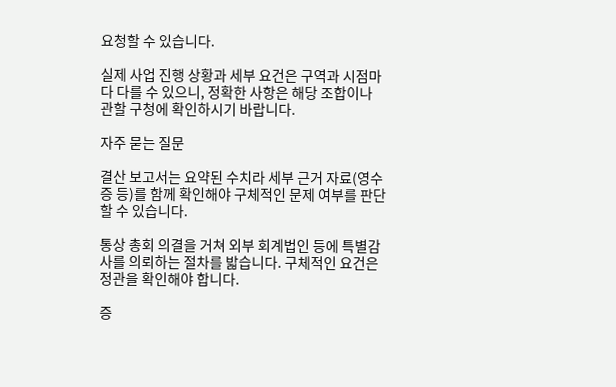요청할 수 있습니다.

실제 사업 진행 상황과 세부 요건은 구역과 시점마다 다를 수 있으니, 정확한 사항은 해당 조합이나 관할 구청에 확인하시기 바랍니다.

자주 묻는 질문

결산 보고서는 요약된 수치라 세부 근거 자료(영수증 등)를 함께 확인해야 구체적인 문제 여부를 판단할 수 있습니다.

통상 총회 의결을 거쳐 외부 회계법인 등에 특별감사를 의뢰하는 절차를 밟습니다. 구체적인 요건은 정관을 확인해야 합니다.

증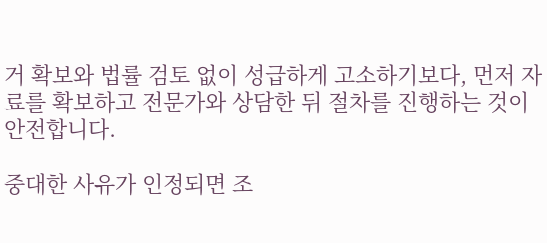거 확보와 법률 검토 없이 성급하게 고소하기보다, 먼저 자료를 확보하고 전문가와 상담한 뒤 절차를 진행하는 것이 안전합니다.

중대한 사유가 인정되면 조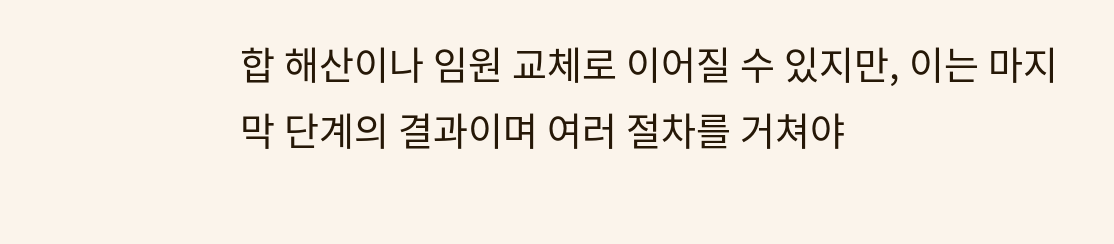합 해산이나 임원 교체로 이어질 수 있지만, 이는 마지막 단계의 결과이며 여러 절차를 거쳐야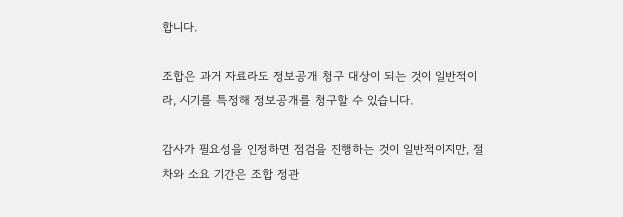합니다.

조합은 과거 자료라도 정보공개 청구 대상이 되는 것이 일반적이라, 시기를 특정해 정보공개를 청구할 수 있습니다.

감사가 필요성을 인정하면 점검을 진행하는 것이 일반적이지만, 절차와 소요 기간은 조합 정관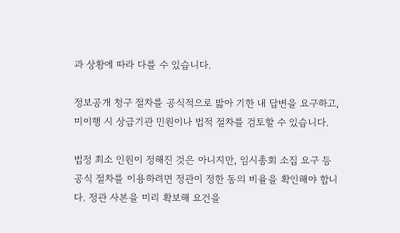과 상황에 따라 다를 수 있습니다.

정보공개 청구 절차를 공식적으로 밟아 기한 내 답변을 요구하고, 미이행 시 상급기관 민원이나 법적 절차를 검토할 수 있습니다.

법정 최소 인원이 정해진 것은 아니지만, 임시총회 소집 요구 등 공식 절차를 이용하려면 정관이 정한 동의 비율을 확인해야 합니다. 정관 사본을 미리 확보해 요건을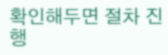확인해두면 절차 진행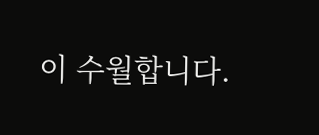이 수월합니다.